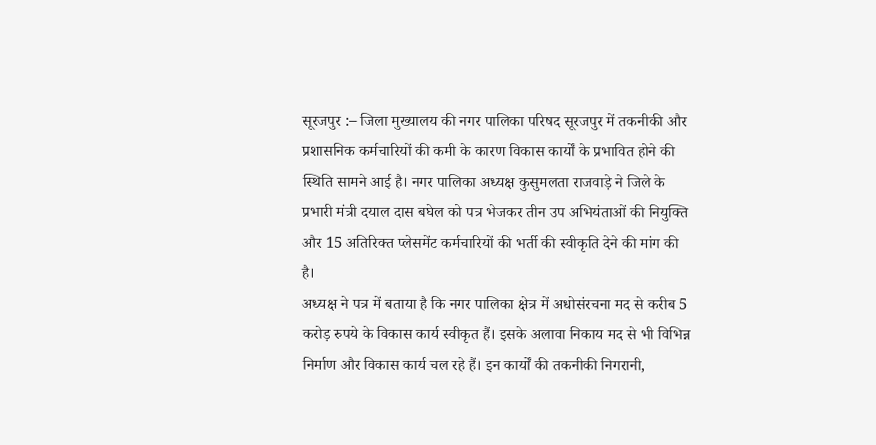सूरजपुर :– जिला मुख्यालय की नगर पालिका परिषद सूरजपुर में तकनीकी और प्रशासनिक कर्मचारियों की कमी के कारण विकास कार्यों के प्रभावित होने की स्थिति सामने आई है। नगर पालिका अध्यक्ष कुसुमलता राजवाड़े ने जिले के प्रभारी मंत्री दयाल दास बघेल को पत्र भेजकर तीन उप अभियंताओं की नियुक्ति और 15 अतिरिक्त प्लेसमेंट कर्मचारियों की भर्ती की स्वीकृति देने की मांग की है।
अध्यक्ष ने पत्र में बताया है कि नगर पालिका क्षेत्र में अधोसंरचना मद से करीब 5 करोड़ रुपये के विकास कार्य स्वीकृत हैं। इसके अलावा निकाय मद से भी विभिन्न निर्माण और विकास कार्य चल रहे हैं। इन कार्यों की तकनीकी निगरानी,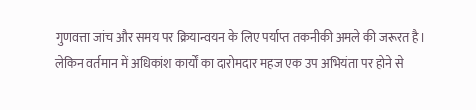गुणवत्ता जांच और समय पर क्रियान्वयन के लिए पर्याप्त तकनीकी अमले की जरूरत है। लेकिन वर्तमान में अधिकांश कार्यों का दारोमदार महज एक उप अभियंता पर होने से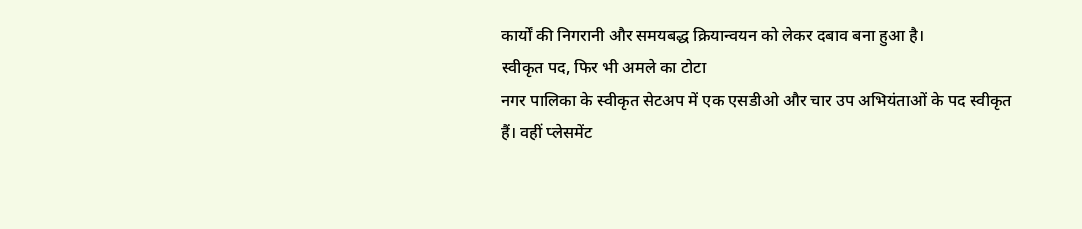कार्यों की निगरानी और समयबद्ध क्रियान्वयन को लेकर दबाव बना हुआ है।
स्वीकृत पद, फिर भी अमले का टोटा
नगर पालिका के स्वीकृत सेटअप में एक एसडीओ और चार उप अभियंताओं के पद स्वीकृत हैं। वहीं प्लेसमेंट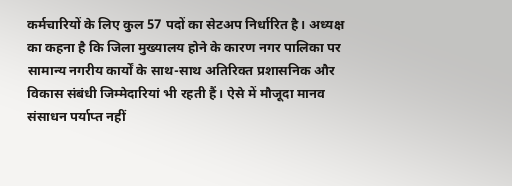कर्मचारियों के लिए कुल 57 पदों का सेटअप निर्धारित है। अध्यक्ष का कहना है कि जिला मुख्यालय होने के कारण नगर पालिका पर सामान्य नगरीय कार्यों के साथ-साथ अतिरिक्त प्रशासनिक और विकास संबंधी जिम्मेदारियां भी रहती हैं। ऐसे में मौजूदा मानव संसाधन पर्याप्त नहीं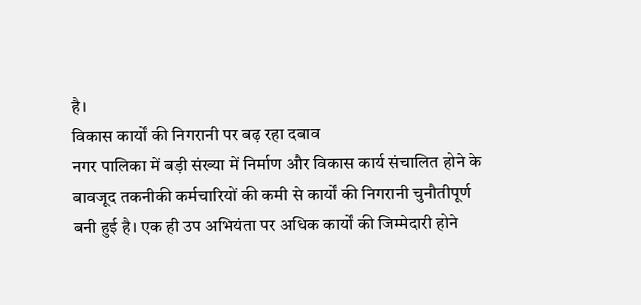है।
विकास कार्यों की निगरानी पर बढ़ रहा दबाव
नगर पालिका में बड़ी संख्या में निर्माण और विकास कार्य संचालित होने के बावजूद तकनीकी कर्मचारियों की कमी से कार्यों की निगरानी चुनौतीपूर्ण बनी हुई है। एक ही उप अभियंता पर अधिक कार्यों की जिम्मेदारी होने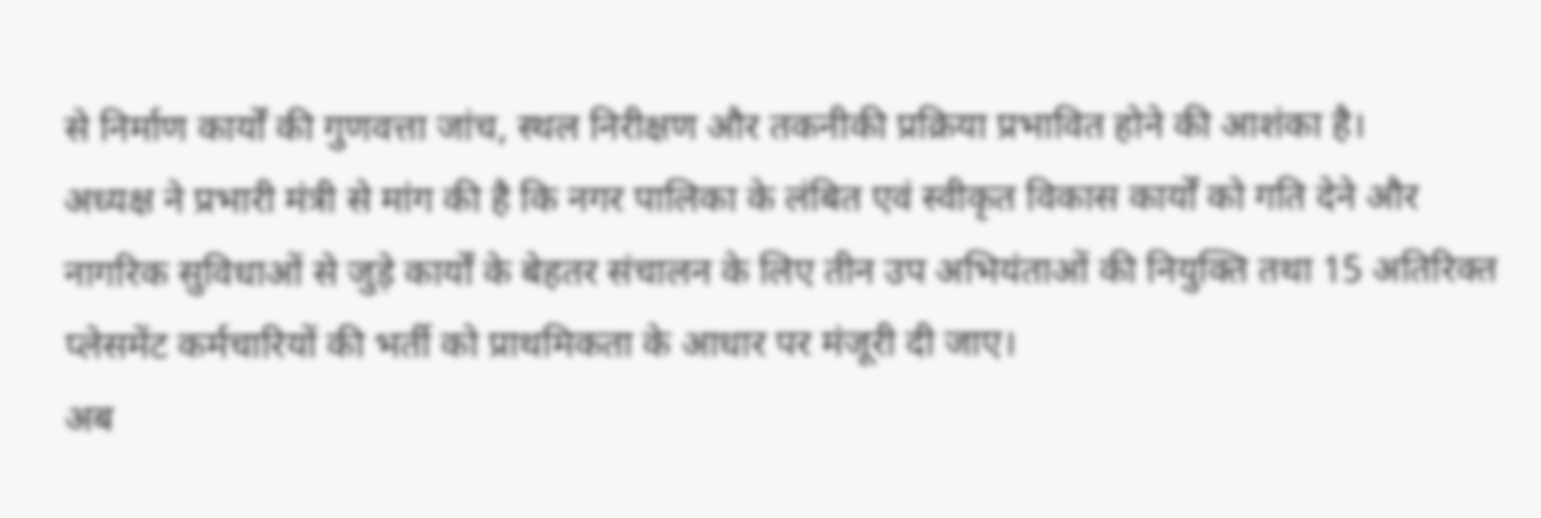से निर्माण कार्यों की गुणवत्ता जांच, स्थल निरीक्षण और तकनीकी प्रक्रिया प्रभावित होने की आशंका है।
अध्यक्ष ने प्रभारी मंत्री से मांग की है कि नगर पालिका के लंबित एवं स्वीकृत विकास कार्यों को गति देने और नागरिक सुविधाओं से जुड़े कार्यों के बेहतर संचालन के लिए तीन उप अभियंताओं की नियुक्ति तथा 15 अतिरिक्त प्लेसमेंट कर्मचारियों की भर्ती को प्राथमिकता के आधार पर मंजूरी दी जाए।
अब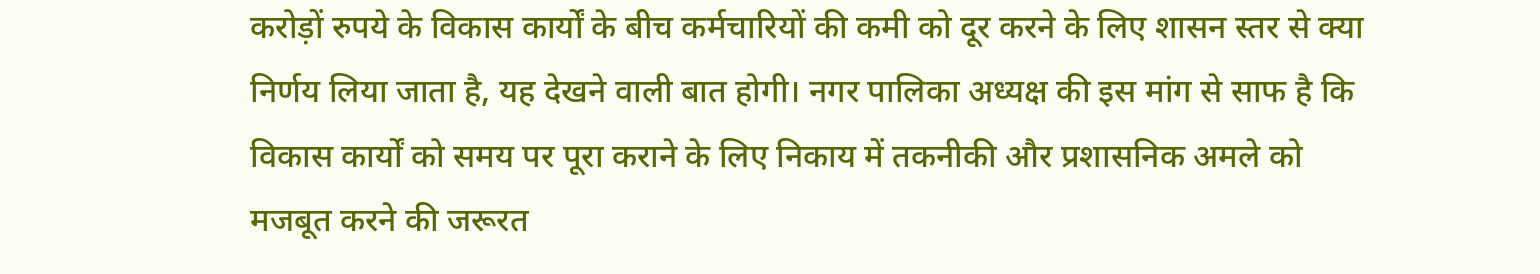करोड़ों रुपये के विकास कार्यों के बीच कर्मचारियों की कमी को दूर करने के लिए शासन स्तर से क्या निर्णय लिया जाता है, यह देखने वाली बात होगी। नगर पालिका अध्यक्ष की इस मांग से साफ है कि विकास कार्यों को समय पर पूरा कराने के लिए निकाय में तकनीकी और प्रशासनिक अमले को मजबूत करने की जरूरत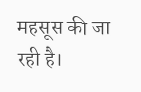महसूस की जा रही है।